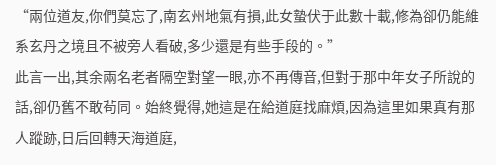“兩位道友,你們莫忘了,南玄州地氣有損,此女蟄伏于此數十載,修為卻仍能維系玄丹之境且不被旁人看破,多少還是有些手段的。”
此言一出,其余兩名老者隔空對望一眼,亦不再傳音,但對于那中年女子所說的話,卻仍舊不敢茍同。始終覺得,她這是在給道庭找麻煩,因為這里如果真有那人蹤跡,日后回轉天海道庭,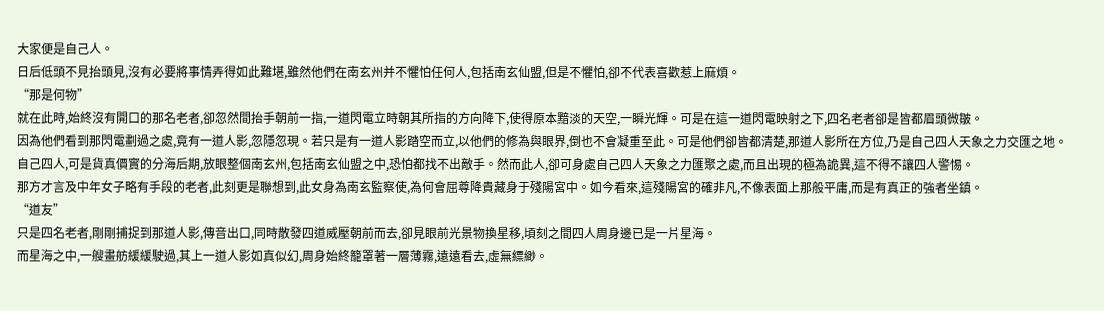大家便是自己人。
日后低頭不見抬頭見,沒有必要將事情弄得如此難堪,雖然他們在南玄州并不懼怕任何人,包括南玄仙盟,但是不懼怕,卻不代表喜歡惹上麻煩。
“那是何物”
就在此時,始終沒有開口的那名老者,卻忽然間抬手朝前一指,一道閃電立時朝其所指的方向降下,使得原本黯淡的天空,一瞬光輝。可是在這一道閃電映射之下,四名老者卻是皆都眉頭微皺。
因為他們看到那閃電劃過之處,竟有一道人影,忽隱忽現。若只是有一道人影踏空而立,以他們的修為與眼界,倒也不會凝重至此。可是他們卻皆都清楚,那道人影所在方位,乃是自己四人天象之力交匯之地。
自己四人,可是貨真價實的分海后期,放眼整個南玄州,包括南玄仙盟之中,恐怕都找不出敵手。然而此人,卻可身處自己四人天象之力匯聚之處,而且出現的極為詭異,這不得不讓四人警惕。
那方才言及中年女子略有手段的老者,此刻更是聯想到,此女身為南玄監察使,為何會屈尊降貴藏身于殘陽宮中。如今看來,這殘陽宮的確非凡,不像表面上那般平庸,而是有真正的強者坐鎮。
“道友”
只是四名老者,剛剛捕捉到那道人影,傳音出口,同時散發四道威壓朝前而去,卻見眼前光景物換星移,頃刻之間四人周身邊已是一片星海。
而星海之中,一艘畫舫緩緩駛過,其上一道人影如真似幻,周身始終籠罩著一層薄霧,遠遠看去,虛無縹緲。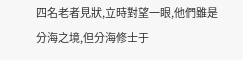四名老者見狀,立時對望一眼,他們雖是分海之境,但分海修士于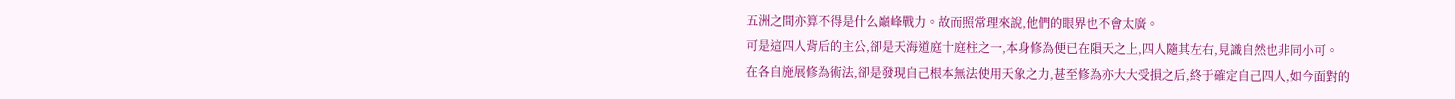五洲之間亦算不得是什么巔峰戰力。故而照常理來說,他們的眼界也不會太廣。
可是這四人背后的主公,卻是天海道庭十庭柱之一,本身修為便已在隕天之上,四人隨其左右,見識自然也非同小可。
在各自施展修為術法,卻是發現自己根本無法使用天象之力,甚至修為亦大大受損之后,終于確定自己四人,如今面對的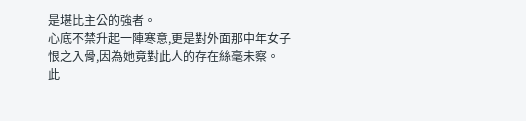是堪比主公的強者。
心底不禁升起一陣寒意,更是對外面那中年女子恨之入骨,因為她竟對此人的存在絲毫未察。
此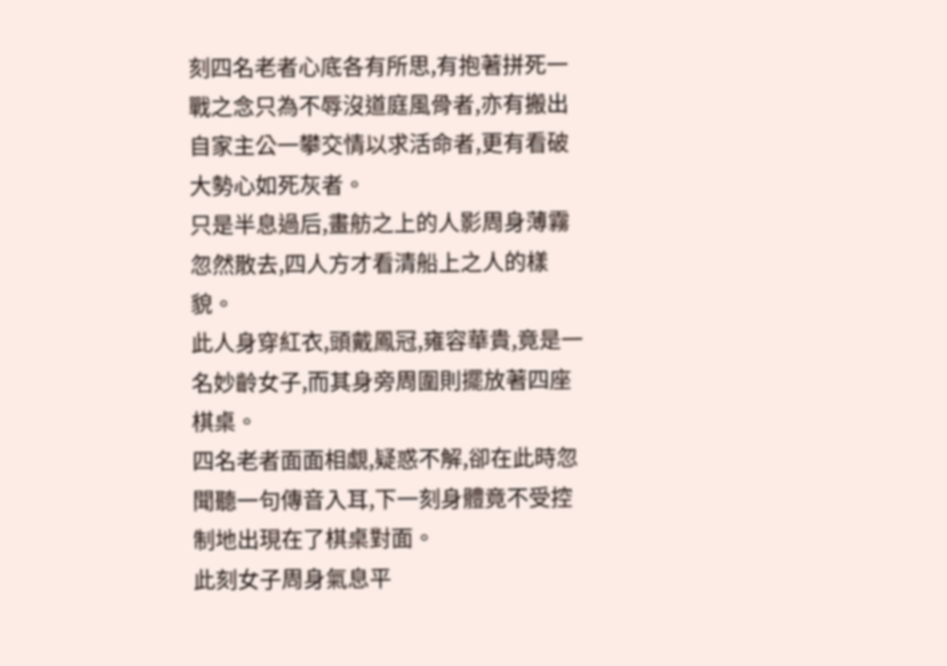刻四名老者心底各有所思,有抱著拼死一戰之念只為不辱沒道庭風骨者,亦有搬出自家主公一攀交情以求活命者,更有看破大勢心如死灰者。
只是半息過后,畫舫之上的人影周身薄霧忽然散去,四人方才看清船上之人的樣貌。
此人身穿紅衣,頭戴鳳冠,雍容華貴,竟是一名妙齡女子,而其身旁周圍則擺放著四座棋桌。
四名老者面面相覷,疑惑不解,卻在此時忽聞聽一句傳音入耳,下一刻身體竟不受控制地出現在了棋桌對面。
此刻女子周身氣息平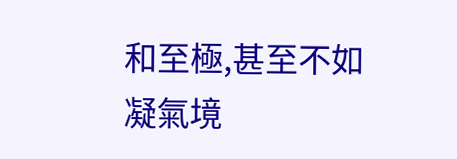和至極,甚至不如凝氣境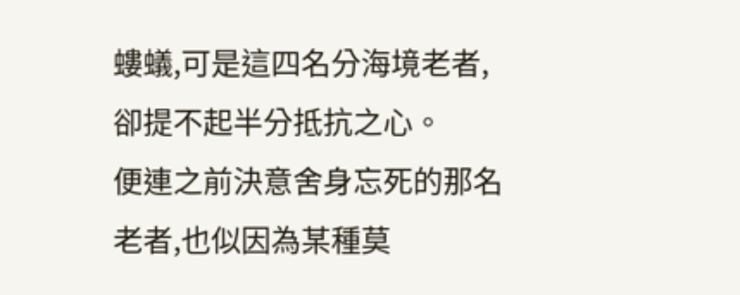螻蟻,可是這四名分海境老者,卻提不起半分抵抗之心。
便連之前決意舍身忘死的那名老者,也似因為某種莫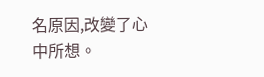名原因,改變了心中所想。